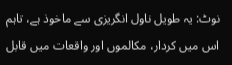نوٹ: یہ طویل ناول انگریزی سے ماخوذ ہے، تاہم اس میں کردار، مکالموں اور واقعات میں قابل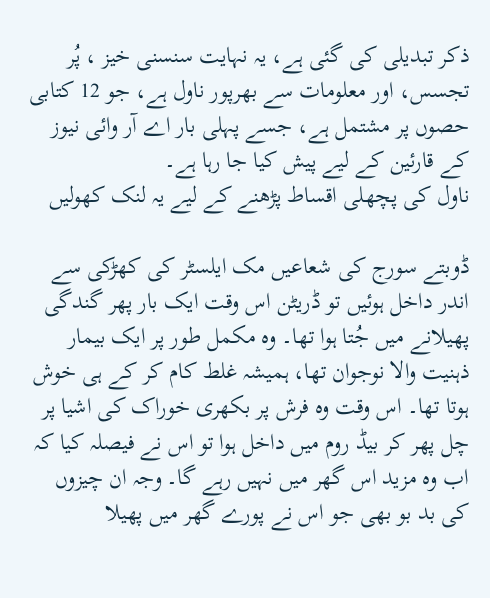ذکر تبدیلی کی گئی ہے، یہ نہایت سنسنی خیز ، پُر تجسس، اور معلومات سے بھرپور ناول ہے، جو 12 کتابی حصوں پر مشتمل ہے، جسے پہلی بار اے آر وائی نیوز کے قارئین کے لیے پیش کیا جا رہا ہے۔
ناول کی پچھلی اقساط پڑھنے کے لیے یہ لنک کھولیں

ڈوبتے سورج کی شعاعیں مک ایلسٹر کی کھڑکی سے اندر داخل ہوئیں تو ڈریٹن اس وقت ایک بار پھر گندگی پھیلانے میں جُتا ہوا تھا۔ وہ مکمل طور پر ایک بیمار ذہنیت والا نوجوان تھا، ہمیشہ غلط کام کر کے ہی خوش ہوتا تھا۔ اس وقت وہ فرش پر بکھری خوراک کی اشیا پر چل پھر کر بیڈ روم میں داخل ہوا تو اس نے فیصلہ کیا کہ اب وہ مزید اس گھر میں نہیں رہے گا۔ وجہ ان چیزوں کی بد بو بھی جو اس نے پورے گھر میں پھیلا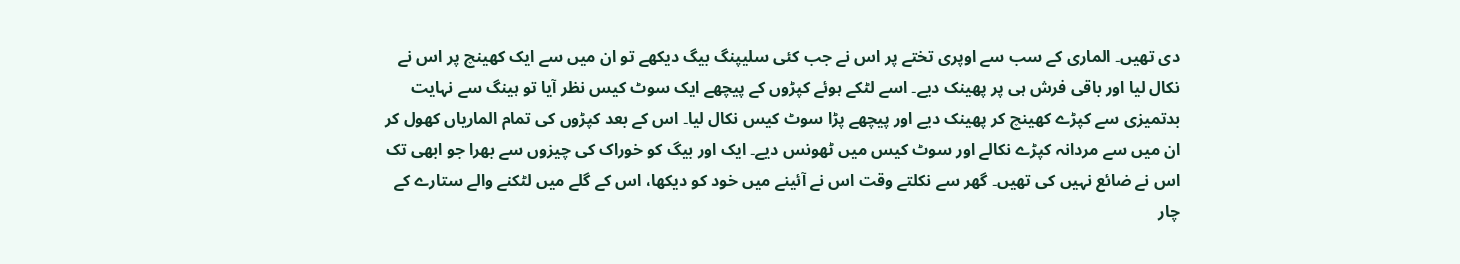دی تھیں۔ الماری کے سب سے اوپری تختے پر اس نے جب کئی سلیپنگ بیگ دیکھے تو ان میں سے ایک کھینچ پر اس نے نکال لیا اور باقی فرش ہی پر پھینک دیے۔ اسے لٹکے ہوئے کپڑوں کے پیچھے ایک سوٹ کیس نظر آیا تو ہینگ سے نہایت بدتمیزی سے کپڑے کھینچ کر پھینک دیے اور پیچھے پڑا سوٹ کیس نکال لیا۔ اس کے بعد کپڑوں کی تمام الماریاں کھول کر ان میں سے مردانہ کپڑے نکالے اور سوٹ کیس میں ٹھونس دیے۔ ایک اور بیگ کو خوراک کی چیزوں سے بھرا جو ابھی تک اس نے ضائع نہیں کی تھیں۔ گھر سے نکلتے وقت اس نے آئینے میں خود کو دیکھا، اس کے گلے میں لٹکنے والے ستارے کے چار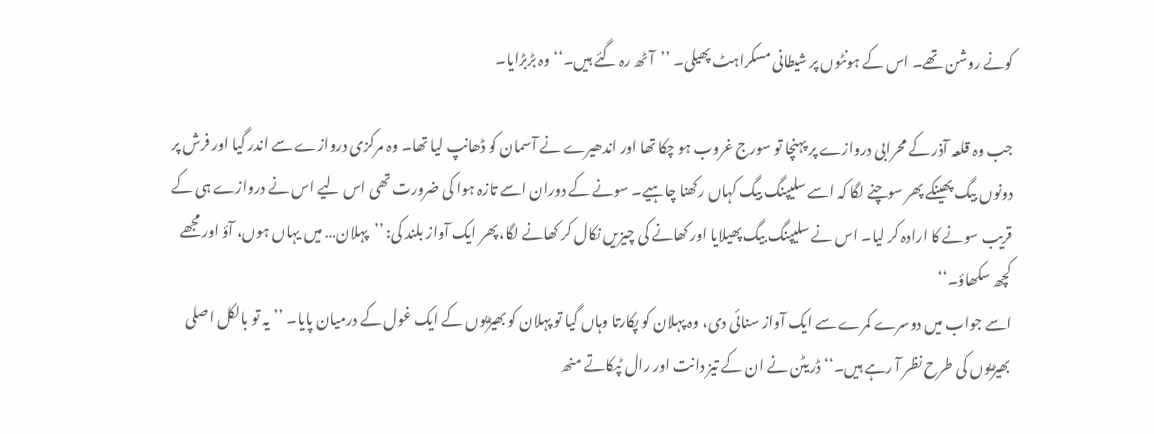کونے روشن تھے۔ اس کے ہونٹوں پر شیطانی مسکراہٹ پھیلی۔ ’’آٹھ رہ گئے ہیں۔‘‘ وہ بڑبڑایا۔

جب وہ قلعہ آذر کے محرابی دروازے پر پہنچا تو سورج غروب ہو چکا تھا اور اندھیرے نے آسمان کو ڈھانپ لیا تھا۔ وہ مرکزی دروازے سے اندر گیا اور فرش پر دونوں بیگ پھینکے پھر سوچنے لگا کہ اسے سلیپنگ بیگ کہاں رکھنا چاہیے۔ سونے کے دوران اسے تازہ ہوا کی ضرورت تھی اس لیے اس نے دروازے ہی کے قریب سونے کا ارادہ کر لیا۔ اس نے سلیپنگ بیگ پھیلایا اور کھانے کی چیزیں نکال کر کھانے لگا، پھر ایک آواز بلند کی: ’’پہلان… میں یہاں ہوں، آؤ اور مجھے کچھ سکھاؤ۔‘‘
اسے جواب میں دوسرے کمرے سے ایک آواز سنائی دی، وہ پہلان کو پکارتا وہاں گیا تو پہلان کو بھیڑیوں کے ایک غول کے درمیان پایا۔ ’’یہ تو بالکل اصلی بھیڑیوں کی طرح نظر آ رہے ہیں۔‘‘ ڈریٹن نے ان کے تیز دانت اور رال ٹپکاتے منھ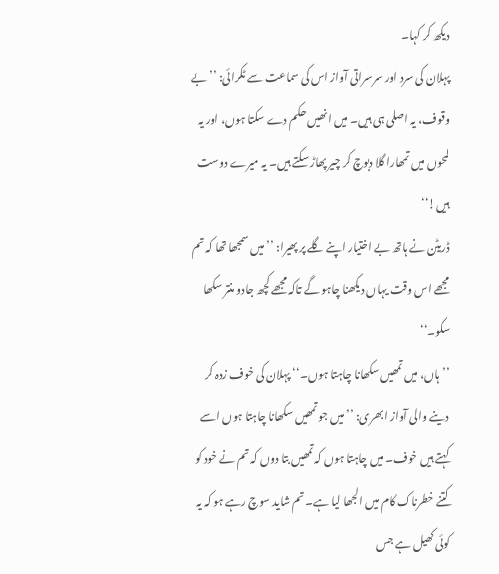دیکھ کر کہا۔
پہلان کی سرد اور سرسراتی آواز اس کی سماعت سے ٹکرائی: ’’بے وقوف، یہ اصلی ہی ہیں۔ میں انھیں حکم دے سکتا ہوں، اور یہ لمحوں میں تمھارا گلا دبوچ کر چیر پھاڑ سکتے ہیں۔ یہ میرے دوست ہیں!‘‘
ڈریٹن نے ہاتھ بے اختیار اپنے گلے پر پھیرا: ’’میں سمجھا تھا کہ تم مجھے اس وقت یہاں دیکھنا چاہو گے تاکہ مجھے کچھ جادو منتر سکھا سکو۔‘‘
’’ہاں، میں تمھیں سکھانا چاہتا ہوں۔‘‘ پہلان کی خوف زدہ کر دینے والی آواز ابھری: ’’میں جو تمھیں سکھانا چاہتا ہوں اسے کہتے ہیں خوف۔ میں چاہتا ہوں کہ تمھیں بتا دوں کہ تم نے خود کو کتنے خطرناک کام میں الجھا لیا ہے۔ تم شاید سوچ رہے ہو کہ یہ کوئی کھیل ہے جس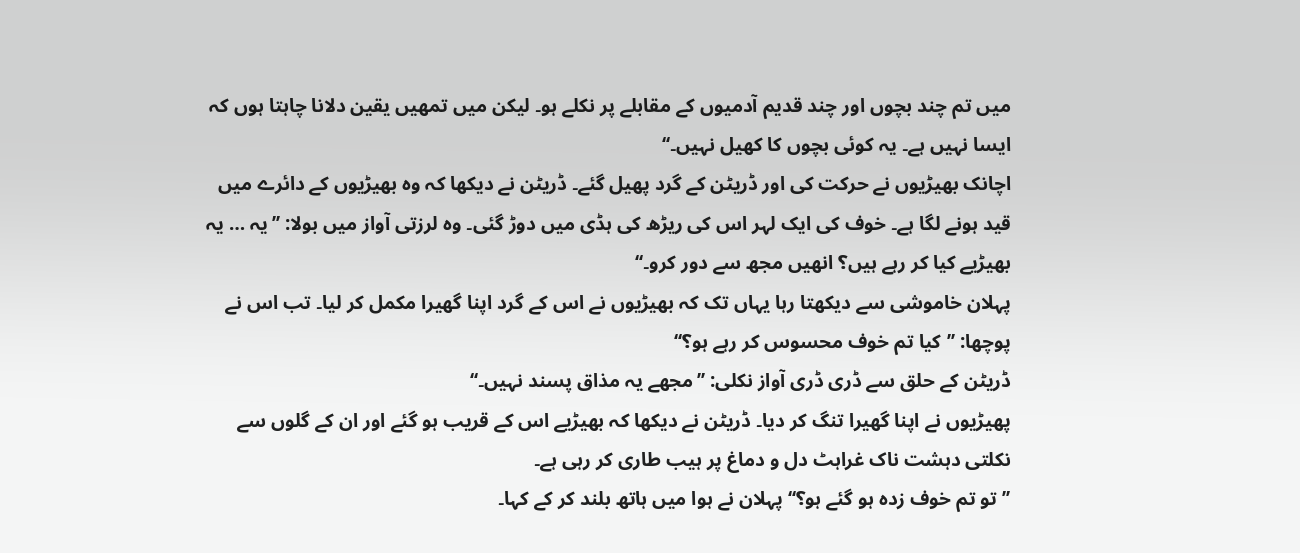میں تم چند بچوں اور چند قدیم آدمیوں کے مقابلے پر نکلے ہو۔ لیکن میں تمھیں یقین دلانا چاہتا ہوں کہ ایسا نہیں ہے۔ یہ کوئی بچوں کا کھیل نہیں۔‘‘
اچانک بھیڑیوں نے حرکت کی اور ڈریٹن کے گرد پھیل گئے۔ ڈریٹن نے دیکھا کہ وہ بھیڑیوں کے دائرے میں قید ہونے لگا ہے۔ خوف کی ایک لہر اس کی ریڑھ کی ہڈی میں دوڑ گئی۔ وہ لرزتی آواز میں بولا: ’’یہ … یہ بھیڑیے کیا کر رہے ہیں؟ انھیں مجھ سے دور کرو۔‘‘
پہلان خاموشی سے دیکھتا رہا یہاں تک کہ بھیڑیوں نے اس کے گرد اپنا گھیرا مکمل کر لیا۔ تب اس نے پوچھا: ’’کیا تم خوف محسوس کر رہے ہو؟‘‘
ڈریٹن کے حلق سے ڈری ڈری آواز نکلی: ’’مجھے یہ مذاق پسند نہیں۔‘‘
پھیڑیوں نے اپنا گھیرا تنگ کر دیا۔ ڈریٹن نے دیکھا کہ بھیڑیے اس کے قریب ہو گئے اور ان کے گلوں سے نکلتی دہشت ناک غراہٹ دل و دماغ پر ہیب طاری کر رہی ہے۔
’’تو تم خوف زدہ ہو گئے ہو؟‘‘ پہلان نے ہوا میں ہاتھ بلند کر کے کہا۔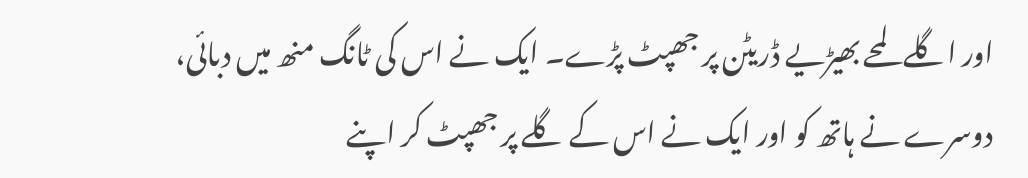اور اگلے لمحے بھیڑیے ڈریٹن پر جھپٹ پڑے۔ ایک نے اس کی ٹانگ منھ میں دبائی، دوسرے نے ہاتھ کو اور ایک نے اس کے گلے پر جھپٹ کر اپنے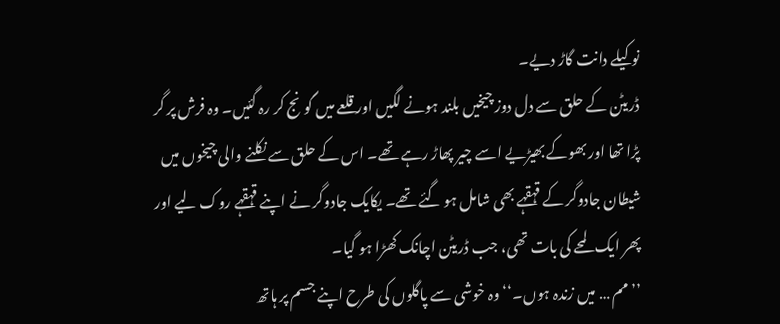نوکیلے دانت گاڑ دیے۔
ڈریٹن کے حلق سے دل دوز چیخیں بلند ہونے لگیں اور قلعے میں گونج کر رہ گئیں۔ وہ فرش پر گر پڑا تھا اور بھوکے بھیڑیے اسے چیر پھاڑ رہے تھے۔ اس کے حلق سے نکلنے والی چیخوں میں شیطان جادوگر کے قہقہے بھی شامل ہو گئے تھے۔ یکایک جادوگر نے اپنے قہقہے روک لیے اور پھر ایک لمحے کی بات تھی، جب ڈریٹن اچانک کھڑا ہو گیا۔
’’مم … میں زندہ ہوں۔‘‘ وہ خوشی سے پاگلوں کی طرح اپنے جسم پر ہاتھ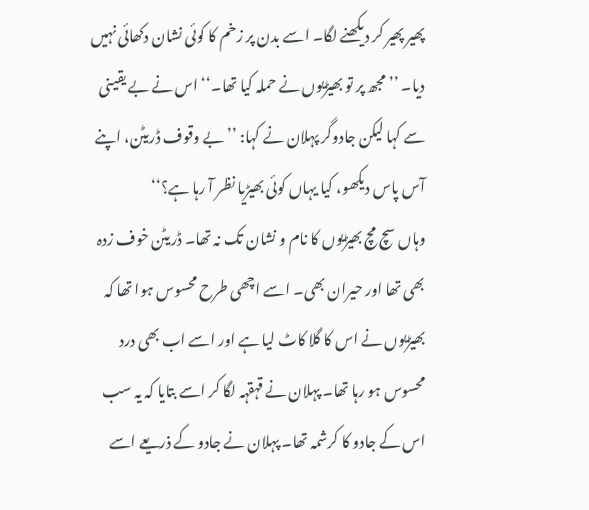پھیر پھیر کر دیکھنے لگا۔ اسے بدن پر زخم کا کوئی نشان دکھائی نہیں دیا۔ ’’مجھ پر تو بھیڑیوں نے حملہ کیا تھا۔‘‘ اس نے بے یقینی سے کہا لیکن جادوگر پہلان نے کہا: ’’بے وقوف ڈریٹن، اپنے آس پاس دیکھو، کیا یہاں کوئی بھیڑیا نظر آ رہا ہے؟‘‘
وہاں سچ مچ بھیڑیوں کا نام و نشان تک نہ تھا۔ ڈریٹن خوف زدہ بھی تھا اور حیران بھی۔ اسے اچھی طرح محسوس ہوا تھا کہ بھیڑیوں نے اس کا گلا کاٹ لیا ہے اور اسے اب بھی درد محسوس ہو رہا تھا۔ پہلان نے قہقہہ لگا کر اسے بتایا کہ یہ سب اس کے جادو کا کرشمہ تھا۔ پہلان نے جادو کے ذریعے اسے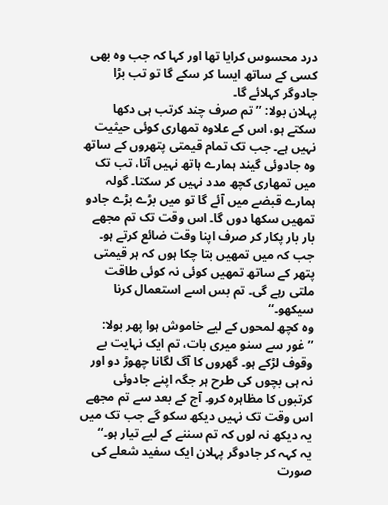درد محسوس کرایا تھا اور کہا کہ جب وہ بھی کسی کے ساتھ ایسا کر سکے گا تو تب بڑا جادوگر کہلائے گا۔
پہلان بولا: ’’تم صرف چند کرتب ہی دکھا سکتے ہو، اس کے علاوہ تمھاری کوئی حیثیت نہیں ہے۔ جب تک تمام قیمتی پتھروں کے ساتھ وہ جادوئی گیند ہمارے ہاتھ نہیں آتا، تب تک میں تمھاری کچھ مدد نہیں کر سکتا۔ گولہ ہمارے قبضے میں آئے گا تو میں بڑے بڑے جادو تمھیں سکھا دوں گا۔ اس وقت تک تم مجھے بار بار پکار کر صرف اپنا وقت ضائع کرتے ہو۔ جب کہ میں تمھیں بتا چکا ہوں کہ ہر قیمتی پتھر کے ساتھ تمھیں کوئی نہ کوئی طاقت ملتی رہے گی۔ تم بس اسے استعمال کرنا سیکھو۔‘‘
وہ کچھ لمحوں کے لیے خاموش ہوا پھر بولا: ’’غور سے سنو میری بات، تم ایک نہایت بے وقوف لڑکے ہو۔ گھروں کا آگ لگانا چھوڑ دو اور نہ ہی بچوں کی طرح ہر جگہ اپنے جادوئی کرتبوں کا مظاہرہ کرو۔ آج کے بعد سے تم مجھے اس وقت تک نہیں دیکھ سکو گے جب تک میں یہ دیکھ نہ لوں کہ تم سننے کے لیے تیار ہو۔‘‘
یہ کہہ کر جادوگر پہلان ایک سفید شعلے کی صورت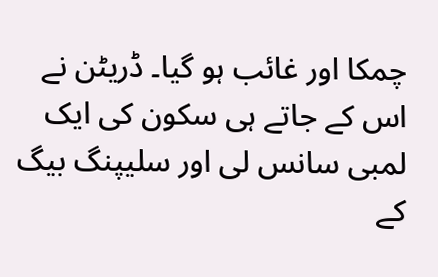چمکا اور غائب ہو گیا۔ ڈریٹن نے اس کے جاتے ہی سکون کی ایک لمبی سانس لی اور سلیپنگ بیگ کے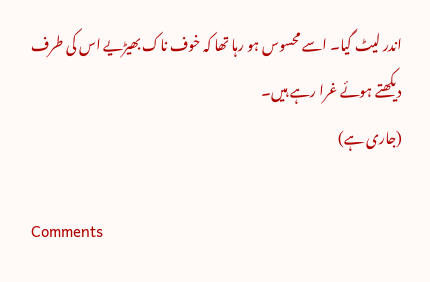اندر لیٹ گیا۔ اسے محسوس ہو رہا تھا کہ خوف ناک بھیڑیے اس کی طرف دیکھتے ہوئے غرا رہے ہیں۔
(جاری ہے)

Comments